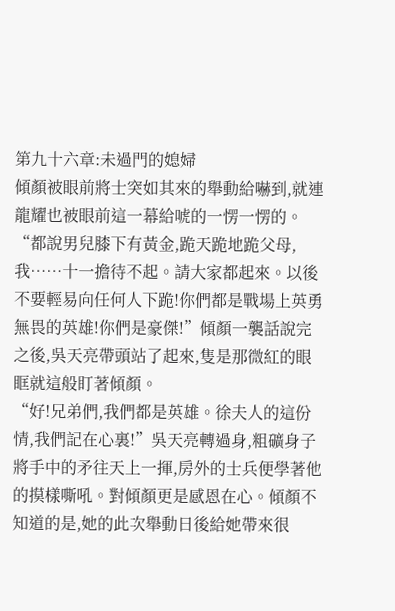第九十六章:未過門的媳婦
傾顏被眼前將士突如其來的舉動給嚇到,就連龍耀也被眼前這一幕給唬的一愣一愣的。
“都說男兒膝下有黃金,跪天跪地跪父母,我……十一擔待不起。請大家都起來。以後不要輕易向任何人下跪!你們都是戰場上英勇無畏的英雄!你們是豪傑!”傾顏一襲話說完之後,吳天亮帶頭站了起來,隻是那微紅的眼眶就這般盯著傾顏。
“好!兄弟們,我們都是英雄。徐夫人的這份情,我們記在心裏!”吳天亮轉過身,粗礦身子將手中的矛往天上一揮,房外的士兵便學著他的摸樣嘶吼。對傾顏更是感恩在心。傾顏不知道的是,她的此次舉動日後給她帶來很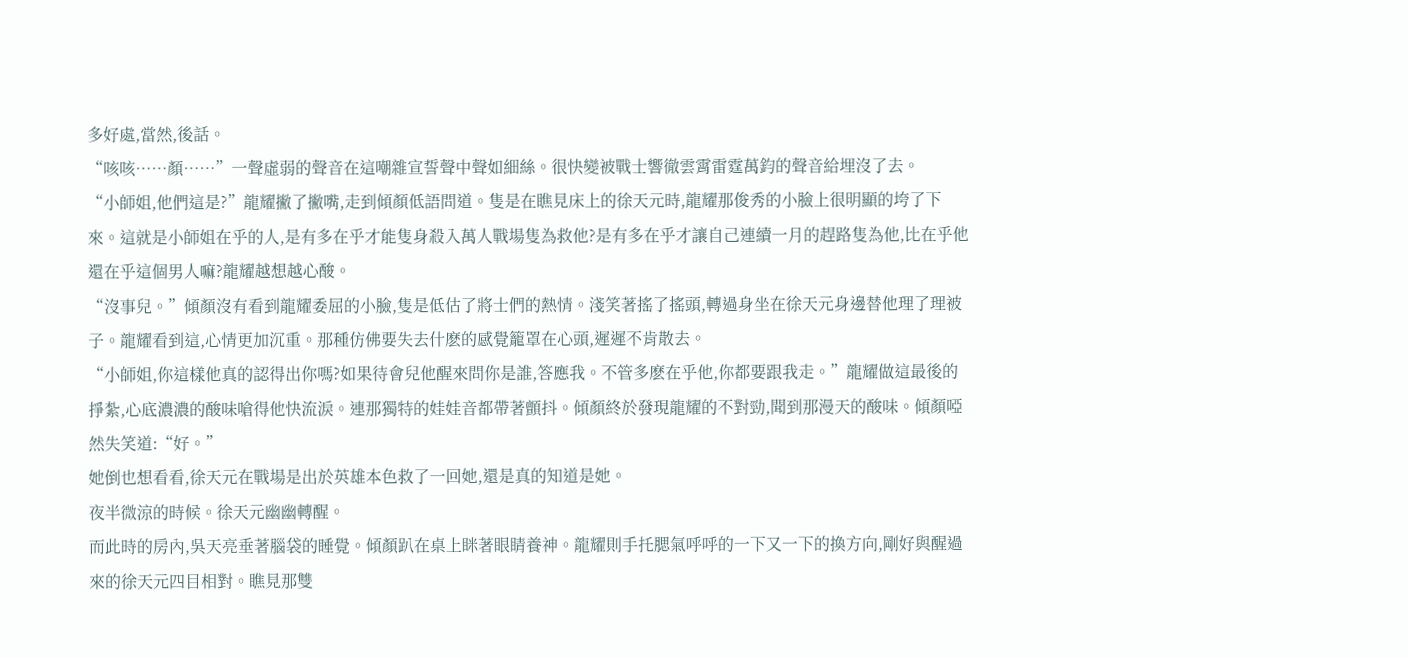多好處,當然,後話。
“咳咳……顏……”一聲虛弱的聲音在這嘲雜宣誓聲中聲如細絲。很快變被戰士響徹雲霄雷霆萬鈞的聲音給埋沒了去。
“小師姐,他們這是?”龍耀撇了撇嘴,走到傾顏低語問道。隻是在瞧見床上的徐天元時,龍耀那俊秀的小臉上很明顯的垮了下來。這就是小師姐在乎的人,是有多在乎才能隻身殺入萬人戰場隻為救他?是有多在乎才讓自己連續一月的趕路隻為他,比在乎他還在乎這個男人嘛?龍耀越想越心酸。
“沒事兒。”傾顏沒有看到龍耀委屈的小臉,隻是低估了將士們的熱情。淺笑著搖了搖頭,轉過身坐在徐天元身邊替他理了理被子。龍耀看到這,心情更加沉重。那種仿佛要失去什麽的感覺籠罩在心頭,遲遲不肯散去。
“小師姐,你這樣他真的認得出你嗎?如果待會兒他醒來問你是誰,答應我。不管多麽在乎他,你都要跟我走。”龍耀做這最後的掙紮,心底濃濃的酸味嗆得他快流淚。連那獨特的娃娃音都帶著顫抖。傾顏終於發現龍耀的不對勁,聞到那漫天的酸味。傾顏啞然失笑道:“好。”
她倒也想看看,徐天元在戰場是出於英雄本色救了一回她,還是真的知道是她。
夜半微涼的時候。徐天元幽幽轉醒。
而此時的房內,吳天亮垂著腦袋的睡覺。傾顏趴在桌上眯著眼睛養神。龍耀則手托腮氣呼呼的一下又一下的換方向,剛好與醒過來的徐天元四目相對。瞧見那雙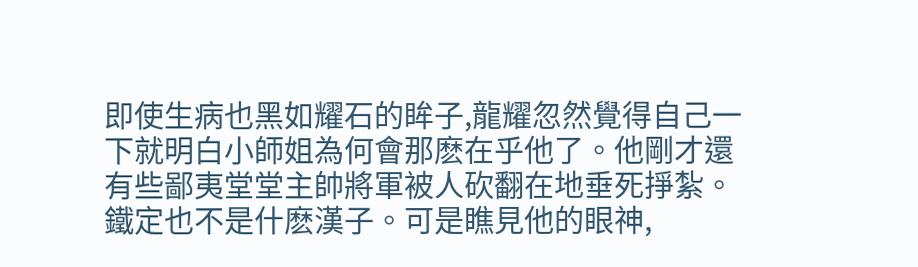即使生病也黑如耀石的眸子,龍耀忽然覺得自己一下就明白小師姐為何會那麽在乎他了。他剛才還有些鄙夷堂堂主帥將軍被人砍翻在地垂死掙紮。鐵定也不是什麽漢子。可是瞧見他的眼神,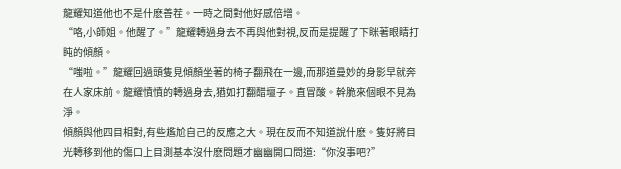龍耀知道他也不是什麽善茬。一時之間對他好感倍增。
“咯,小師姐。他醒了。”龍耀轉過身去不再與他對視,反而是提醒了下眯著眼睛打盹的傾顏。
“嗤啦。”龍耀回過頭隻見傾顏坐著的椅子翻飛在一邊,而那道曼妙的身影早就奔在人家床前。龍耀憤憤的轉過身去,猶如打翻醋壇子。直冒酸。幹脆來個眼不見為淨。
傾顏與他四目相對,有些尷尬自己的反應之大。現在反而不知道說什麽。隻好將目光轉移到他的傷口上目測基本沒什麽問題才幽幽開口問道:“你沒事吧?”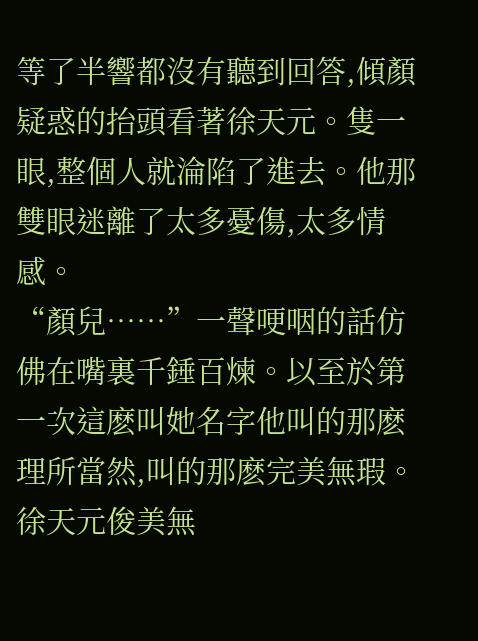等了半響都沒有聽到回答,傾顏疑惑的抬頭看著徐天元。隻一眼,整個人就淪陷了進去。他那雙眼迷離了太多憂傷,太多情感。
“顏兒……”一聲哽咽的話仿佛在嘴裏千錘百煉。以至於第一次這麽叫她名字他叫的那麽理所當然,叫的那麽完美無瑕。
徐天元俊美無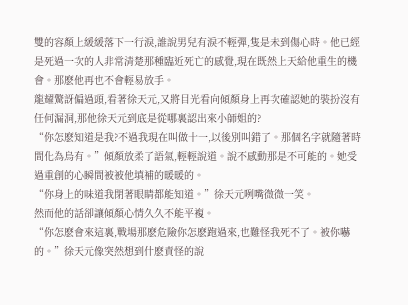雙的容顏上緩緩落下一行淚,誰說男兒有淚不輕彈,隻是未到傷心時。他已經是死過一次的人非常清楚那種臨近死亡的感覺,現在既然上天給他重生的機會。那麽他再也不會輕易放手。
龍耀驚訝偏過頭,看著徐天元,又將目光看向傾顏身上再次確認她的裝扮沒有任何漏洞,那他徐天元到底是從哪裏認出來小師姐的?
“你怎麽知道是我?不過我現在叫做十一,以後別叫錯了。那個名字就隨著時間化為烏有。”傾顏放柔了語氣,輕輕說道。說不感動那是不可能的。她受過重創的心瞬間被被他填補的暖暖的。
“你身上的味道我閉著眼睛都能知道。”徐天元咧嘴微微一笑。
然而他的話卻讓傾顏心情久久不能平複。
“你怎麽會來這裏,戰場那麽危險你怎麽跑過來,也難怪我死不了。被你嚇的。”徐天元像突然想到什麽責怪的說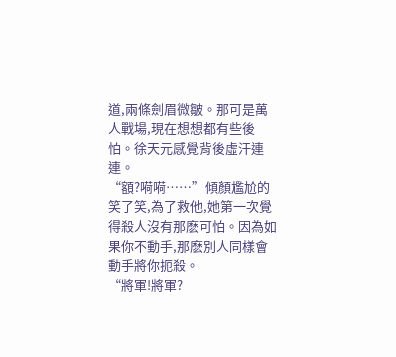道,兩條劍眉微皺。那可是萬人戰場,現在想想都有些後怕。徐天元感覺背後虛汗連連。
“額?嗬嗬……”傾顏尷尬的笑了笑,為了救他,她第一次覺得殺人沒有那麽可怕。因為如果你不動手,那麽別人同樣會動手將你扼殺。
“將軍!將軍?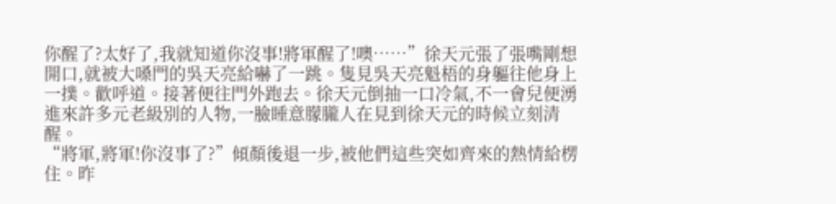你醒了?太好了,我就知道你沒事!將軍醒了!噢……”徐天元張了張嘴剛想開口,就被大嗓門的吳天亮給嚇了一跳。隻見吳天亮魁梧的身軀往他身上一撲。歡呼道。接著便往門外跑去。徐天元倒抽一口冷氣,不一會兒便湧進來許多元老級別的人物,一臉睡意朦朧人在見到徐天元的時候立刻清醒。
“將軍,將軍!你沒事了?”傾顏後退一步,被他們這些突如齊來的熱情給楞住。昨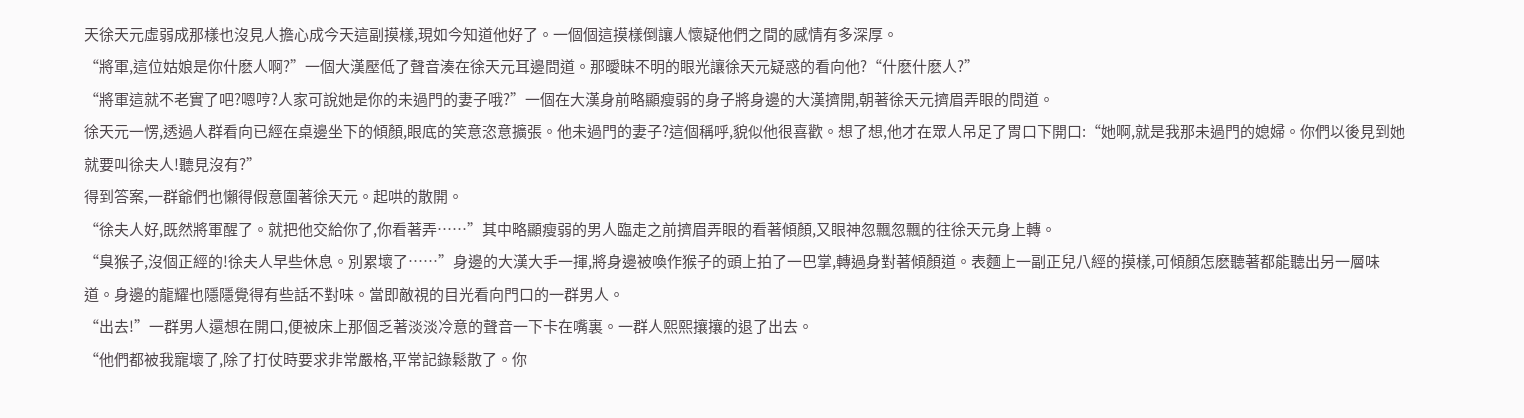天徐天元虛弱成那樣也沒見人擔心成今天這副摸樣,現如今知道他好了。一個個這摸樣倒讓人懷疑他們之間的感情有多深厚。
“將軍,這位姑娘是你什麽人啊?”一個大漢壓低了聲音湊在徐天元耳邊問道。那曖昧不明的眼光讓徐天元疑惑的看向他?“什麽什麽人?”
“將軍這就不老實了吧?嗯哼?人家可說她是你的未過門的妻子哦?”一個在大漢身前略顯瘦弱的身子將身邊的大漢擠開,朝著徐天元擠眉弄眼的問道。
徐天元一愣,透過人群看向已經在桌邊坐下的傾顏,眼底的笑意恣意擴張。他未過門的妻子?這個稱呼,貌似他很喜歡。想了想,他才在眾人吊足了胃口下開口:“她啊,就是我那未過門的媳婦。你們以後見到她就要叫徐夫人!聽見沒有?”
得到答案,一群爺們也懶得假意圍著徐天元。起哄的散開。
“徐夫人好,既然將軍醒了。就把他交給你了,你看著弄……”其中略顯瘦弱的男人臨走之前擠眉弄眼的看著傾顏,又眼神忽飄忽飄的往徐天元身上轉。
“臭猴子,沒個正經的!徐夫人早些休息。別累壞了……”身邊的大漢大手一揮,將身邊被喚作猴子的頭上拍了一巴掌,轉過身對著傾顏道。表麵上一副正兒八經的摸樣,可傾顏怎麽聽著都能聽出另一層味道。身邊的龍耀也隱隱覺得有些話不對味。當即敵視的目光看向門口的一群男人。
“出去!”一群男人還想在開口,便被床上那個乏著淡淡冷意的聲音一下卡在嘴裏。一群人熙熙攘攘的退了出去。
“他們都被我寵壞了,除了打仗時要求非常嚴格,平常記錄鬆散了。你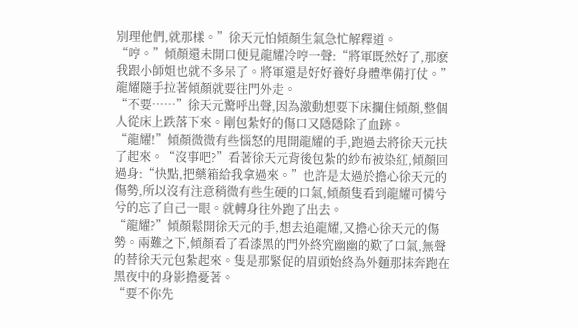別理他們,就那樣。”徐天元怕傾顏生氣急忙解釋道。
“哼。”傾顏還未開口便見龍耀冷哼一聲:“將軍既然好了,那麽我跟小師姐也就不多呆了。將軍還是好好養好身體準備打仗。”龍耀隨手拉著傾顏就要往門外走。
“不要……”徐天元驚呼出聲,因為激動想要下床攔住傾顏,整個人從床上跌落下來。剛包紮好的傷口又隱隱除了血跡。
“龍耀!”傾顏微微有些惱怒的甩開龍耀的手,跑過去將徐天元扶了起來。“沒事吧?”看著徐天元背後包紮的紗布被染紅,傾顏回過身:“快點,把藥箱給我拿過來。”也許是太過於擔心徐天元的傷勢,所以沒有注意稍微有些生硬的口氣,傾顏隻看到龍耀可憐兮兮的忘了自己一眼。就轉身往外跑了出去。
“龍耀?”傾顏鬆開徐天元的手,想去追龍耀,又擔心徐天元的傷勢。兩難之下,傾顏看了看漆黑的門外終究幽幽的歎了口氣,無聲的替徐天元包紮起來。隻是那緊促的眉頭始終為外麵那抹奔跑在黑夜中的身影擔憂著。
“要不你先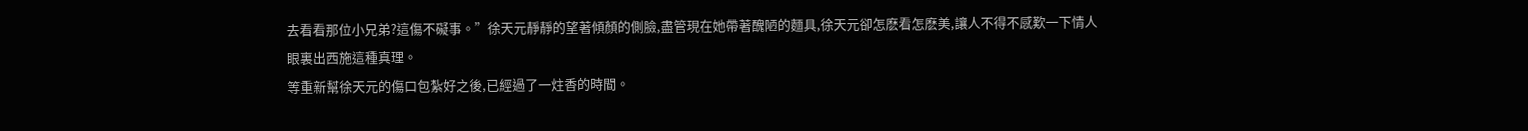去看看那位小兄弟?這傷不礙事。”徐天元靜靜的望著傾顏的側臉,盡管現在她帶著醜陋的麵具,徐天元卻怎麽看怎麽美,讓人不得不感歎一下情人眼裏出西施這種真理。
等重新幫徐天元的傷口包紮好之後,已經過了一炷香的時間。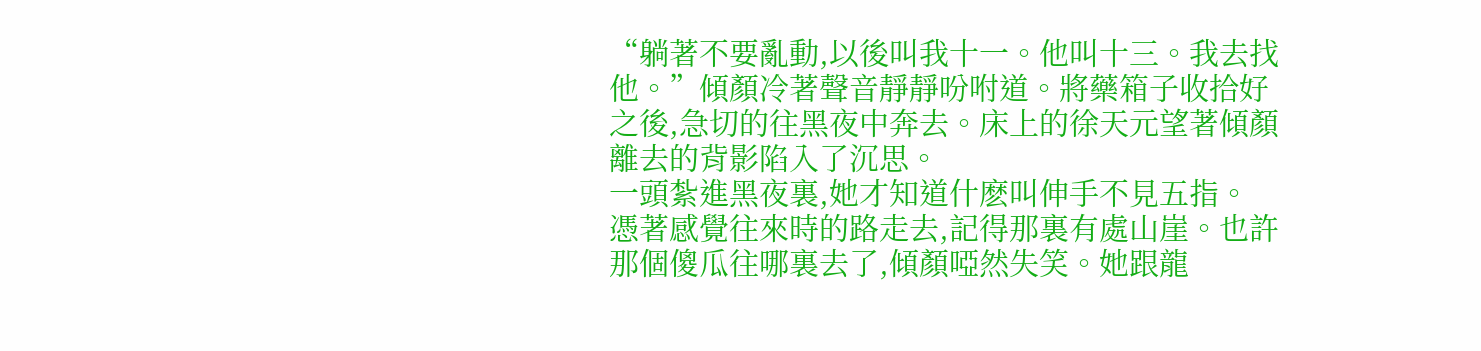“躺著不要亂動,以後叫我十一。他叫十三。我去找他。”傾顏冷著聲音靜靜吩咐道。將藥箱子收拾好之後,急切的往黑夜中奔去。床上的徐天元望著傾顏離去的背影陷入了沉思。
一頭紮進黑夜裏,她才知道什麽叫伸手不見五指。
憑著感覺往來時的路走去,記得那裏有處山崖。也許那個傻瓜往哪裏去了,傾顏啞然失笑。她跟龍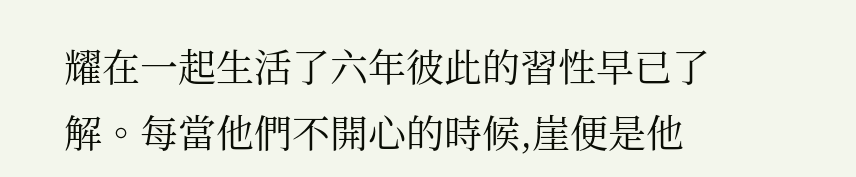耀在一起生活了六年彼此的習性早已了解。每當他們不開心的時候,崖便是他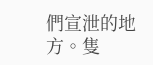們宣泄的地方。隻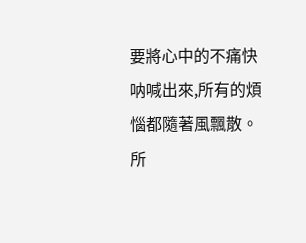要將心中的不痛快呐喊出來,所有的煩惱都隨著風飄散。
所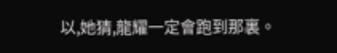以,她猜,龍耀一定會跑到那裏。